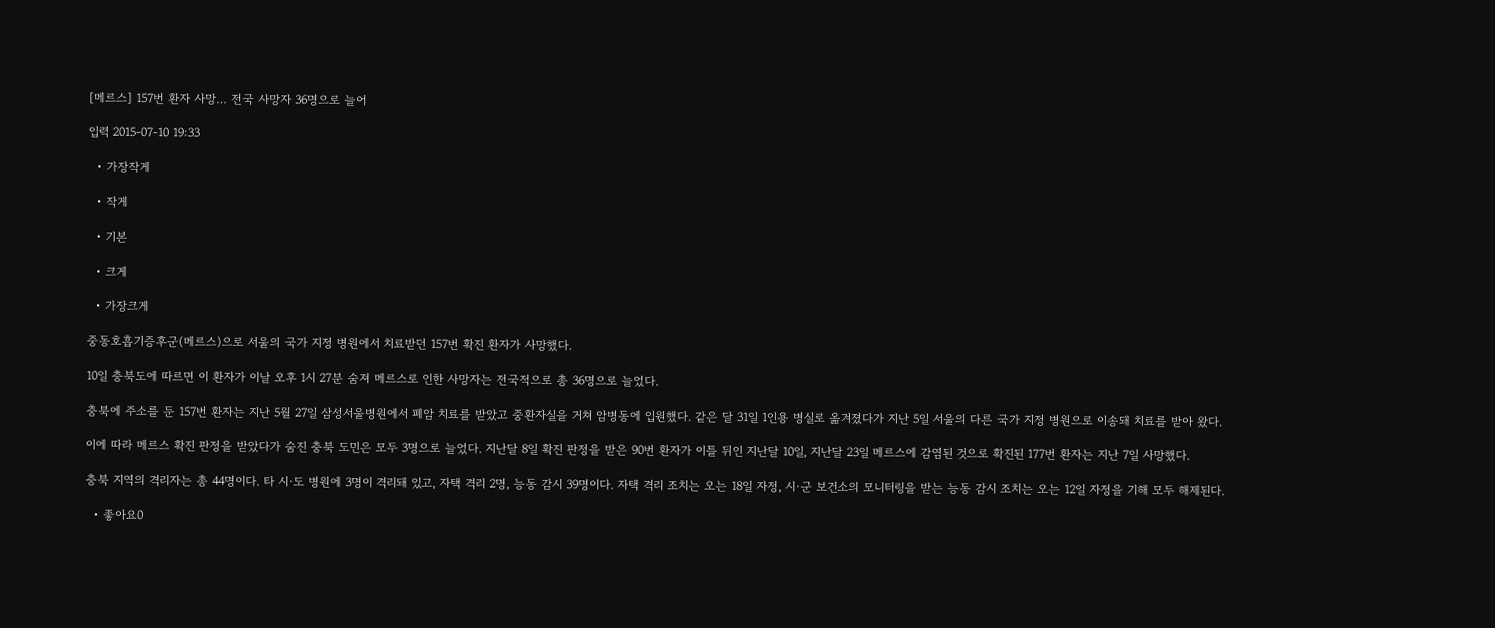[메르스] 157번 환자 사망… 전국 사망자 36명으로 늘어

입력 2015-07-10 19:33

  • 가장작게

  • 작게

  • 기본

  • 크게

  • 가장크게

중동호흡기증후군(메르스)으로 서울의 국가 지정 병원에서 치료받던 157번 확진 환자가 사망했다.

10일 충북도에 따르면 이 환자가 이날 오후 1시 27분 숨져 메르스로 인한 사망자는 전국적으로 총 36명으로 늘었다.

충북에 주소를 둔 157번 환자는 지난 5월 27일 삼성서울병원에서 폐암 치료를 받았고 중환자실을 거쳐 암병동에 입원했다. 같은 달 31일 1인용 병실로 옮겨졌다가 지난 5일 서울의 다른 국가 지정 병원으로 이송돼 치료를 받아 왔다.

이에 따라 메르스 확진 판정을 받았다가 숨진 충북 도민은 모두 3명으로 늘었다. 지난달 8일 확진 판정을 받은 90번 환자가 이틀 뒤인 지난달 10일, 지난달 23일 메르스에 감염된 것으로 확진된 177번 환자는 지난 7일 사망했다.

충북 지역의 격리자는 총 44명이다. 타 시·도 병원에 3명이 격리돼 있고, 자택 격리 2명, 능동 감시 39명이다. 자택 격리 조치는 오는 18일 자정, 시·군 보건소의 모니터링을 받는 능동 감시 조치는 오는 12일 자정을 기해 모두 해제된다.

  • 좋아요0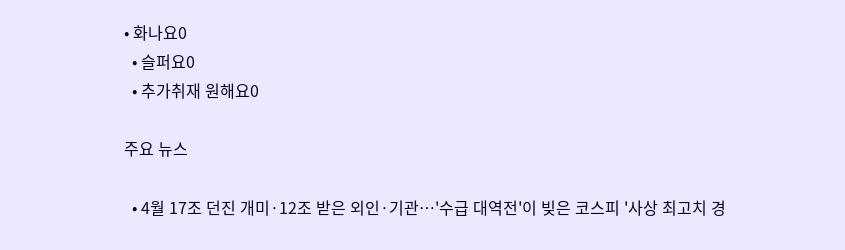• 화나요0
  • 슬퍼요0
  • 추가취재 원해요0

주요 뉴스

  • 4월 17조 던진 개미·12조 받은 외인·기관…'수급 대역전'이 빚은 코스피 '사상 최고치 경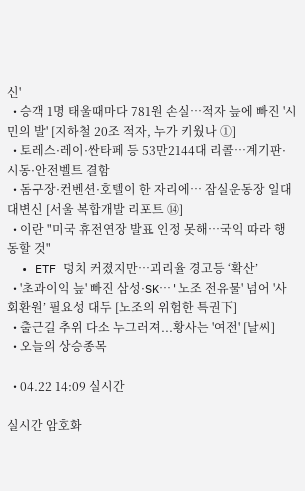신'
  • 승객 1명 태울때마다 781원 손실…적자 늪에 빠진 '시민의 발' [지하철 20조 적자, 누가 키웠나 ①]
  • 토레스·레이·싼타페 등 53만2144대 리콜…계기판·시동·안전벨트 결함
  • 돔구장·컨벤션·호텔이 한 자리에… 잠실운동장 일대 대변신 [서울 복합개발 리포트 ⑭]
  • 이란 "미국 휴전연장 발표 인정 못해⋯국익 따라 행동할 것"
  • ETF 덩치 커졌지만…괴리율 경고등 ‘확산’
  • '초과이익 늪' 빠진 삼성·SK⋯'노조 전유물' 넘어 '사회환원’ 필요성 대두 [노조의 위험한 특권下]
  • 출근길 추위 다소 누그러져...황사는 '여전' [날씨]
  • 오늘의 상승종목

  • 04.22 14:09 실시간

실시간 암호화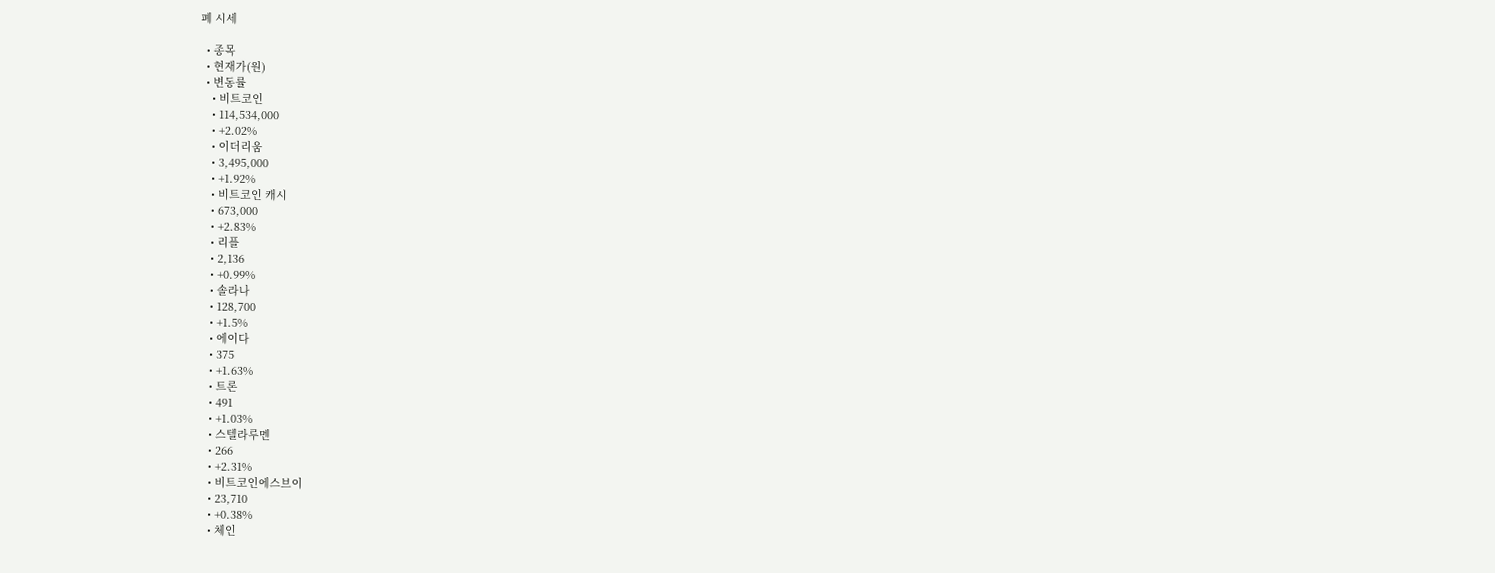폐 시세

  • 종목
  • 현재가(원)
  • 변동률
    • 비트코인
    • 114,534,000
    • +2.02%
    • 이더리움
    • 3,495,000
    • +1.92%
    • 비트코인 캐시
    • 673,000
    • +2.83%
    • 리플
    • 2,136
    • +0.99%
    • 솔라나
    • 128,700
    • +1.5%
    • 에이다
    • 375
    • +1.63%
    • 트론
    • 491
    • +1.03%
    • 스텔라루멘
    • 266
    • +2.31%
    • 비트코인에스브이
    • 23,710
    • +0.38%
    • 체인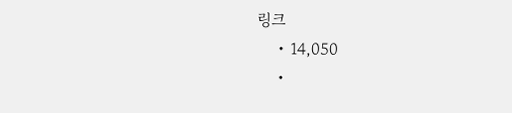링크
    • 14,050
    •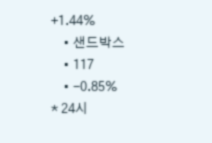+1.44%
    • 샌드박스
    • 117
    • -0.85%
* 24시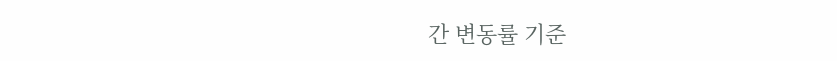간 변동률 기준